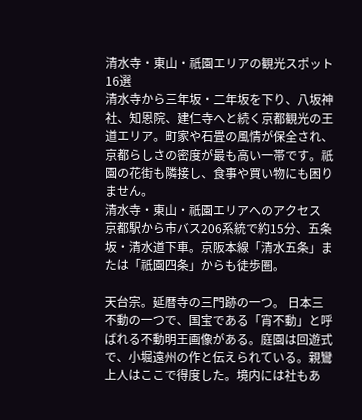清水寺・東山・祇園エリアの観光スポット 16選
清水寺から三年坂・二年坂を下り、八坂神社、知恩院、建仁寺へと続く京都観光の王道エリア。町家や石畳の風情が保全され、京都らしさの密度が最も高い一帯です。祇園の花街も隣接し、食事や買い物にも困りません。
清水寺・東山・祇園エリアへのアクセス
京都駅から市バス206系統で約15分、五条坂・清水道下車。京阪本線「清水五条」または「祇園四条」からも徒歩圏。

天台宗。延暦寺の三門跡の一つ。 日本三不動の一つで、国宝である「宵不動」と呼ばれる不動明王画像がある。庭園は回遊式で、小堀遠州の作と伝えられている。親鸞上人はここで得度した。境内には社もあ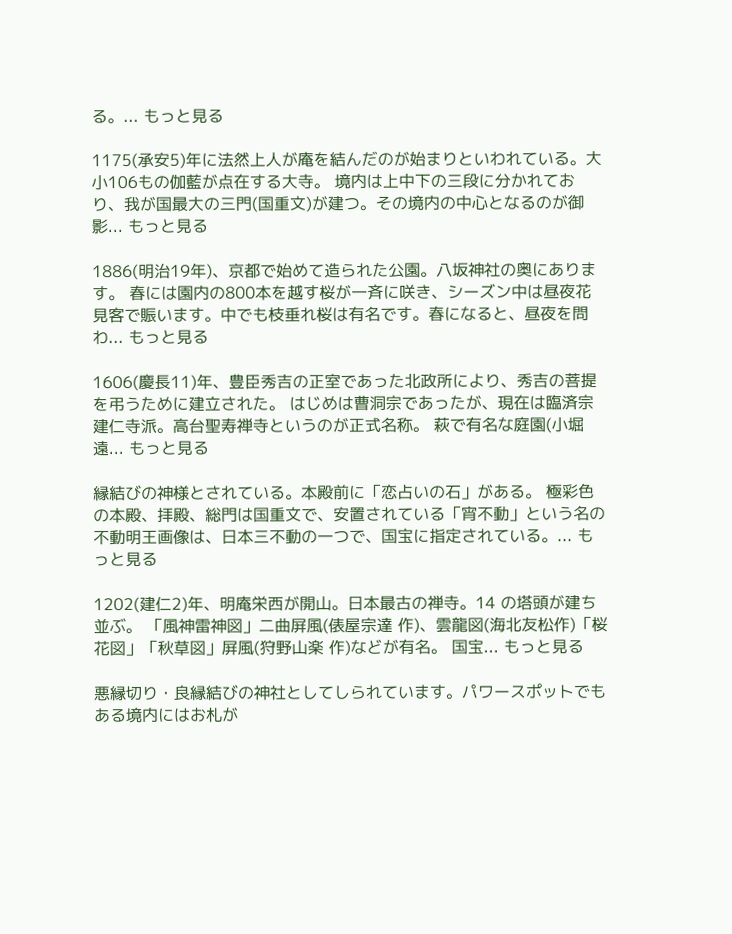る。... もっと見る

1175(承安5)年に法然上人が庵を結んだのが始まりといわれている。大小106もの伽藍が点在する大寺。 境内は上中下の三段に分かれており、我が国最大の三門(国重文)が建つ。その境内の中心となるのが御影... もっと見る

1886(明治19年)、京都で始めて造られた公園。八坂神社の奥にあります。 春には園内の800本を越す桜が一斉に咲き、シーズン中は昼夜花見客で賑います。中でも枝垂れ桜は有名です。春になると、昼夜を問わ... もっと見る

1606(慶長11)年、豊臣秀吉の正室であった北政所により、秀吉の菩提を弔うために建立された。 はじめは曹洞宗であったが、現在は臨済宗建仁寺派。高台聖寿禅寺というのが正式名称。 萩で有名な庭園(小堀遠... もっと見る

縁結びの神様とされている。本殿前に「恋占いの石」がある。 極彩色の本殿、拝殿、総門は国重文で、安置されている「宵不動」という名の不動明王画像は、日本三不動の一つで、国宝に指定されている。... もっと見る

1202(建仁2)年、明庵栄西が開山。日本最古の禅寺。14 の塔頭が建ち並ぶ。 「風神雷神図」二曲屏風(俵屋宗達 作)、雲龍図(海北友松作)「桜花図」「秋草図」屏風(狩野山楽 作)などが有名。 国宝... もっと見る

悪縁切り・良縁結びの神社としてしられています。パワースポットでもある境内にはお札が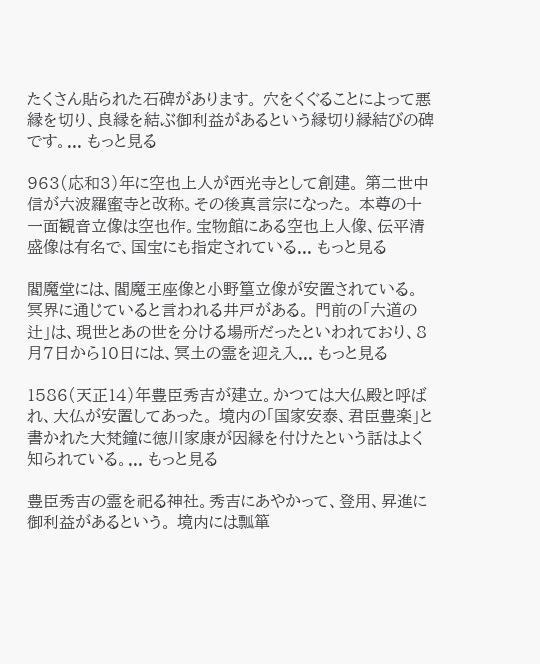たくさん貼られた石碑があります。 穴をくぐることによって悪縁を切り、良縁を結ぶ御利益があるという縁切り縁結びの碑です。... もっと見る

963(応和3)年に空也上人が西光寺として創建。 第二世中信が六波羅蜜寺と改称。その後真言宗になった。 本尊の十一面観音立像は空也作。宝物館にある空也上人像、伝平清盛像は有名で、国宝にも指定されている... もっと見る

閻魔堂には、閻魔王座像と小野篁立像が安置されている。冥界に通じていると言われる井戸がある。 門前の「六道の辻」は、現世とあの世を分ける場所だったといわれており、8月7日から10日には、冥土の霊を迎え入... もっと見る

1586(天正14)年豊臣秀吉が建立。かつては大仏殿と呼ばれ、大仏が安置してあった。 境内の「国家安泰、君臣豊楽」と書かれた大梵鐘に徳川家康が因縁を付けたという話はよく知られている。... もっと見る

豊臣秀吉の霊を祀る神社。秀吉にあやかって、登用、昇進に御利益があるという。 境内には瓢箪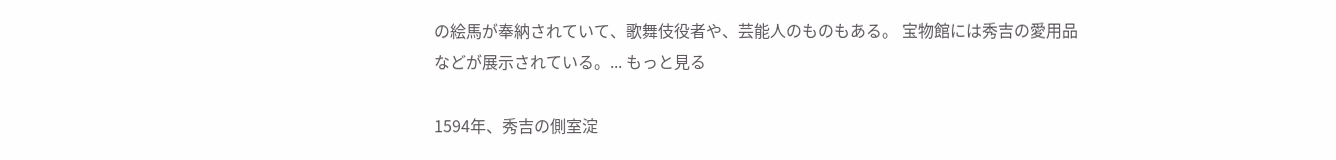の絵馬が奉納されていて、歌舞伎役者や、芸能人のものもある。 宝物館には秀吉の愛用品などが展示されている。... もっと見る

1594年、秀吉の側室淀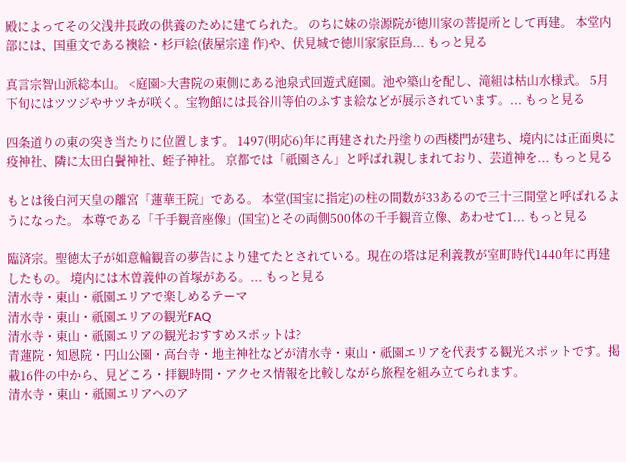殿によってその父浅井長政の供養のために建てられた。 のちに妹の崇源院が徳川家の菩提所として再建。 本堂内部には、国重文である襖絵・杉戸絵(俵屋宗達 作)や、伏見城で徳川家家臣鳥... もっと見る

真言宗智山派総本山。 <庭園>大書院の東側にある池泉式回遊式庭園。池や築山を配し、滝組は枯山水様式。 5月下旬にはツツジやサツキが咲く。宝物館には長谷川等伯のふすま絵などが展示されています。... もっと見る

四条道りの東の突き当たりに位置します。 1497(明応6)年に再建された丹塗りの西楼門が建ち、境内には正面奥に疫神社、隣に太田白鬢神社、蛭子神社。 京都では「祇園さん」と呼ばれ親しまれており、芸道神を... もっと見る

もとは後白河天皇の離宮「蓮華王院」である。 本堂(国宝に指定)の柱の間数が33あるので三十三間堂と呼ばれるようになった。 本尊である「千手観音座像」(国宝)とその両側500体の千手観音立像、あわせて1... もっと見る

臨済宗。聖徳太子が如意輪観音の夢告により建てたとされている。現在の塔は足利義教が室町時代1440年に再建したもの。 境内には木曽義仲の首塚がある。... もっと見る
清水寺・東山・祇園エリアで楽しめるテーマ
清水寺・東山・祇園エリアの観光FAQ
清水寺・東山・祇園エリアの観光おすすめスポットは?
青蓮院・知恩院・円山公園・高台寺・地主神社などが清水寺・東山・祇園エリアを代表する観光スポットです。掲載16件の中から、見どころ・拝観時間・アクセス情報を比較しながら旅程を組み立てられます。
清水寺・東山・祇園エリアへのア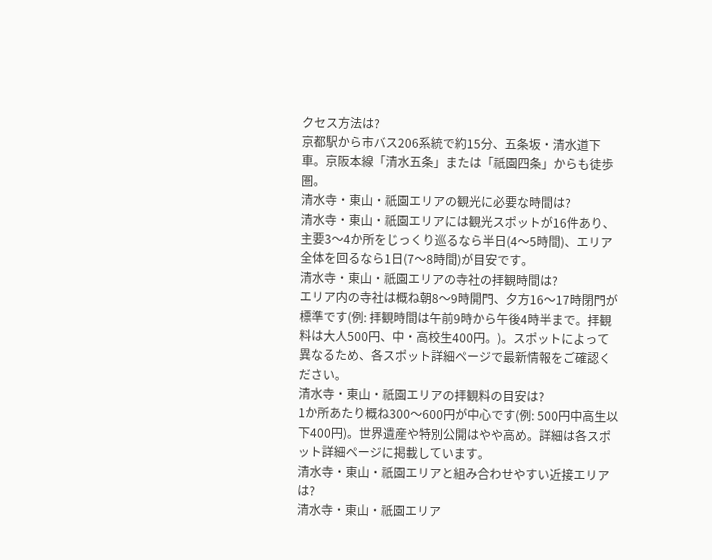クセス方法は?
京都駅から市バス206系統で約15分、五条坂・清水道下車。京阪本線「清水五条」または「祇園四条」からも徒歩圏。
清水寺・東山・祇園エリアの観光に必要な時間は?
清水寺・東山・祇園エリアには観光スポットが16件あり、主要3〜4か所をじっくり巡るなら半日(4〜5時間)、エリア全体を回るなら1日(7〜8時間)が目安です。
清水寺・東山・祇園エリアの寺社の拝観時間は?
エリア内の寺社は概ね朝8〜9時開門、夕方16〜17時閉門が標準です(例: 拝観時間は午前9時から午後4時半まで。拝観料は大人500円、中・高校生400円。)。スポットによって異なるため、各スポット詳細ページで最新情報をご確認ください。
清水寺・東山・祇園エリアの拝観料の目安は?
1か所あたり概ね300〜600円が中心です(例: 500円中高生以下400円)。世界遺産や特別公開はやや高め。詳細は各スポット詳細ページに掲載しています。
清水寺・東山・祇園エリアと組み合わせやすい近接エリアは?
清水寺・東山・祇園エリア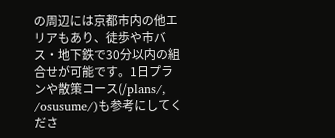の周辺には京都市内の他エリアもあり、徒歩や市バス・地下鉄で30分以内の組合せが可能です。1日プランや散策コース(/plans/, /osusume/)も参考にしてくださ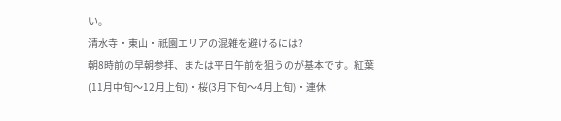い。
清水寺・東山・祇園エリアの混雑を避けるには?
朝8時前の早朝参拝、または平日午前を狙うのが基本です。紅葉(11月中旬〜12月上旬)・桜(3月下旬〜4月上旬)・連休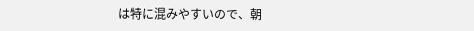は特に混みやすいので、朝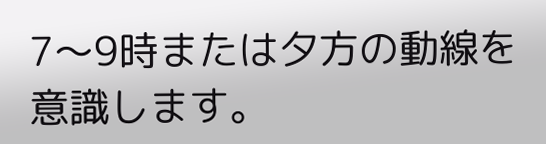7〜9時または夕方の動線を意識します。